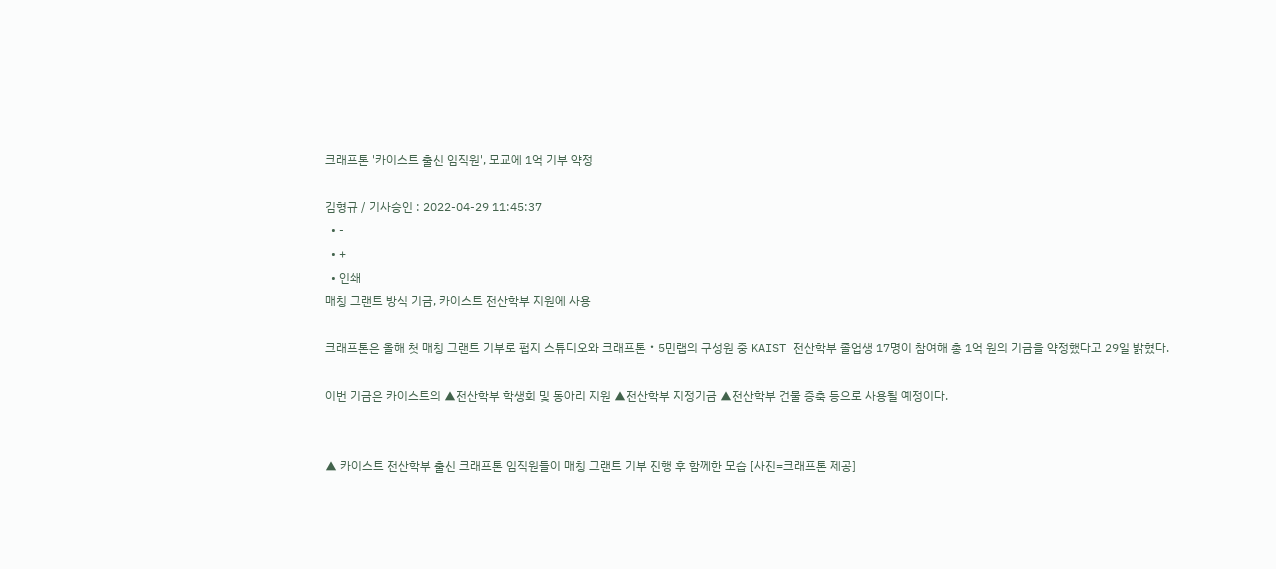크래프톤 '카이스트 출신 임직원', 모교에 1억 기부 약정

김형규 / 기사승인 : 2022-04-29 11:45:37
  • -
  • +
  • 인쇄
매칭 그랜트 방식 기금, 카이스트 전산학부 지원에 사용

크래프톤은 올해 첫 매칭 그랜트 기부로 펍지 스튜디오와 크래프톤‧5민랩의 구성원 중 KAIST 전산학부 졸업생 17명이 참여해 총 1억 원의 기금을 약정했다고 29일 밝혔다.

이번 기금은 카이스트의 ▲전산학부 학생회 및 동아리 지원 ▲전산학부 지정기금 ▲전산학부 건물 증축 등으로 사용될 예정이다.


▲ 카이스트 전산학부 출신 크래프톤 임직원들이 매칭 그랜트 기부 진행 후 함께한 모습 [사진=크래프톤 제공]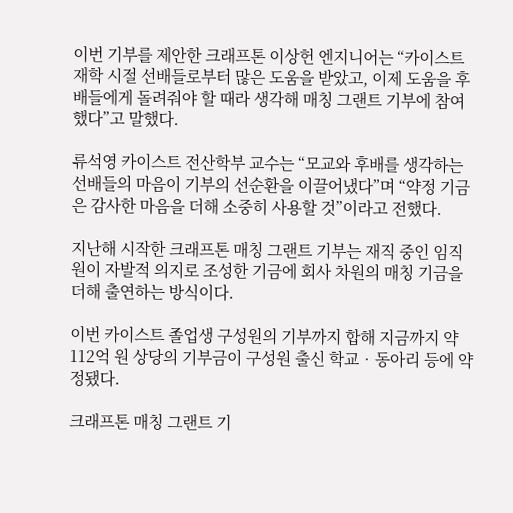이번 기부를 제안한 크래프톤 이상헌 엔지니어는 “카이스트 재학 시절 선배들로부터 많은 도움을 받았고, 이제 도움을 후배들에게 돌려줘야 할 때라 생각해 매칭 그랜트 기부에 참여했다”고 말했다.

류석영 카이스트 전산학부 교수는 “모교와 후배를 생각하는 선배들의 마음이 기부의 선순환을 이끌어냈다”며 “약정 기금은 감사한 마음을 더해 소중히 사용할 것”이라고 전했다.

지난해 시작한 크래프톤 매칭 그랜트 기부는 재직 중인 임직원이 자발적 의지로 조성한 기금에 회사 차원의 매칭 기금을 더해 출연하는 방식이다.

이번 카이스트 졸업생 구성원의 기부까지 합해 지금까지 약 112억 원 상당의 기부금이 구성원 출신 학교‧동아리 등에 약정됐다.

크래프톤 매칭 그랜트 기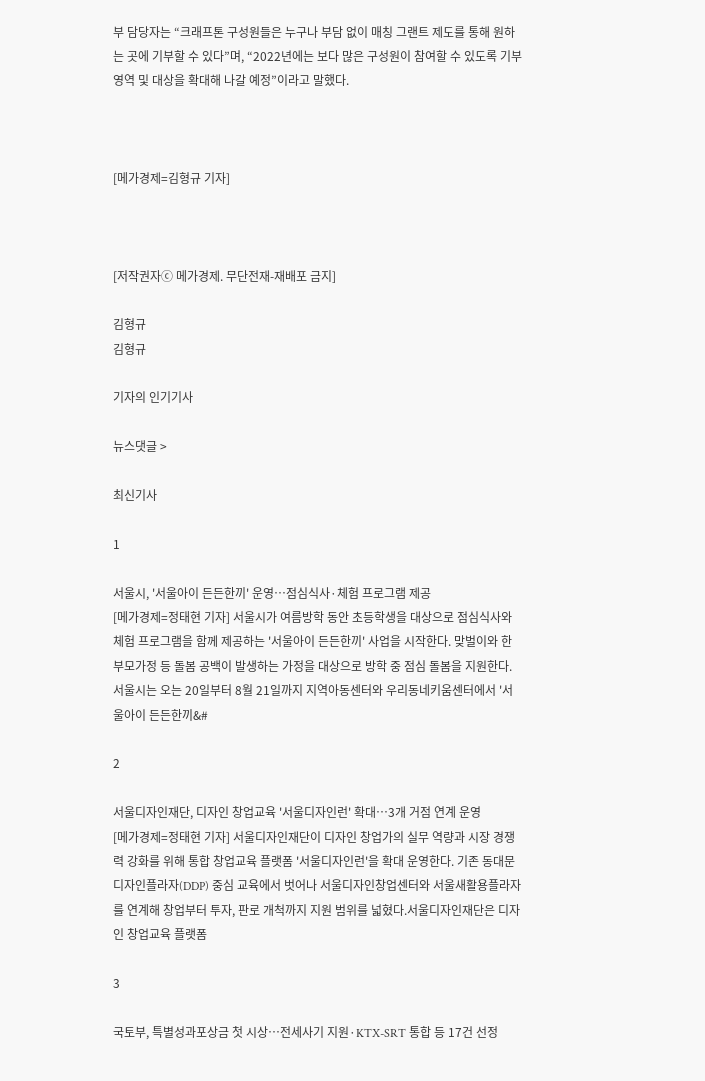부 담당자는 “크래프톤 구성원들은 누구나 부담 없이 매칭 그랜트 제도를 통해 원하는 곳에 기부할 수 있다”며, “2022년에는 보다 많은 구성원이 참여할 수 있도록 기부 영역 및 대상을 확대해 나갈 예정”이라고 말했다.



[메가경제=김형규 기자]



[저작권자ⓒ 메가경제. 무단전재-재배포 금지]

김형규
김형규

기자의 인기기사

뉴스댓글 >

최신기사

1

서울시, '서울아이 든든한끼' 운영…점심식사·체험 프로그램 제공
[메가경제=정태현 기자] 서울시가 여름방학 동안 초등학생을 대상으로 점심식사와 체험 프로그램을 함께 제공하는 '서울아이 든든한끼' 사업을 시작한다. 맞벌이와 한부모가정 등 돌봄 공백이 발생하는 가정을 대상으로 방학 중 점심 돌봄을 지원한다.서울시는 오는 20일부터 8월 21일까지 지역아동센터와 우리동네키움센터에서 '서울아이 든든한끼&#

2

서울디자인재단, 디자인 창업교육 '서울디자인런' 확대…3개 거점 연계 운영
[메가경제=정태현 기자] 서울디자인재단이 디자인 창업가의 실무 역량과 시장 경쟁력 강화를 위해 통합 창업교육 플랫폼 '서울디자인런'을 확대 운영한다. 기존 동대문디자인플라자(DDP) 중심 교육에서 벗어나 서울디자인창업센터와 서울새활용플라자를 연계해 창업부터 투자, 판로 개척까지 지원 범위를 넓혔다.서울디자인재단은 디자인 창업교육 플랫폼

3

국토부, 특별성과포상금 첫 시상…전세사기 지원·KTX-SRT 통합 등 17건 선정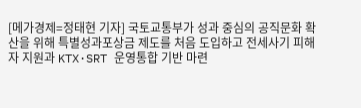[메가경제=정태현 기자] 국토교통부가 성과 중심의 공직문화 확산을 위해 특별성과포상금 제도를 처음 도입하고 전세사기 피해자 지원과 KTX·SRT 운영통합 기반 마련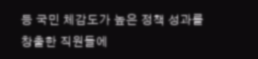등 국민 체감도가 높은 정책 성과를 창출한 직원들에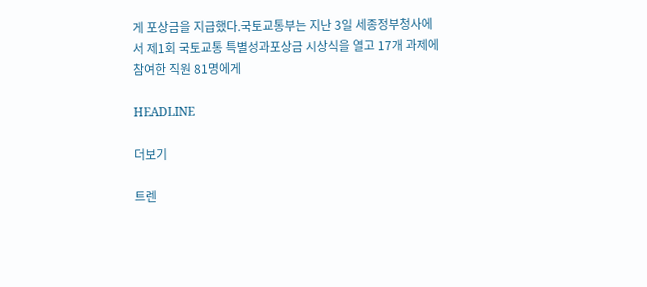게 포상금을 지급했다.국토교통부는 지난 3일 세종정부청사에서 제1회 국토교통 특별성과포상금 시상식을 열고 17개 과제에 참여한 직원 81명에게

HEADLINE

더보기

트렌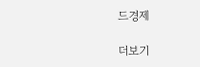드경제

더보기